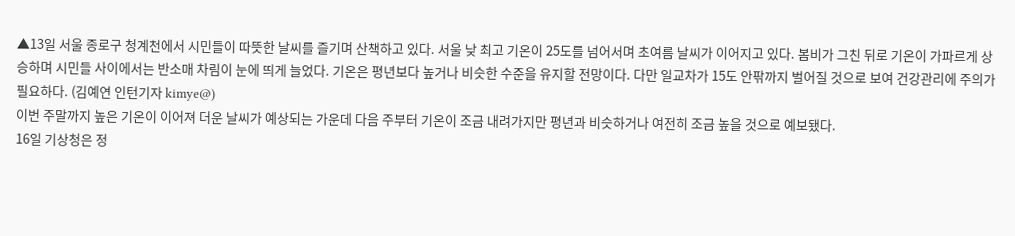▲13일 서울 종로구 청계천에서 시민들이 따뜻한 날씨를 즐기며 산책하고 있다. 서울 낮 최고 기온이 25도를 넘어서며 초여름 날씨가 이어지고 있다. 봄비가 그친 뒤로 기온이 가파르게 상승하며 시민들 사이에서는 반소매 차림이 눈에 띄게 늘었다. 기온은 평년보다 높거나 비슷한 수준을 유지할 전망이다. 다만 일교차가 15도 안팎까지 벌어질 것으로 보여 건강관리에 주의가 필요하다. (김예연 인턴기자 kimye@)
이번 주말까지 높은 기온이 이어져 더운 날씨가 예상되는 가운데 다음 주부터 기온이 조금 내려가지만 평년과 비슷하거나 여전히 조금 높을 것으로 예보됐다.
16일 기상청은 정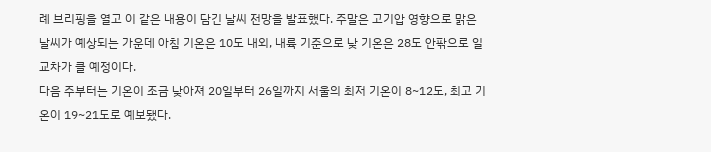례 브리핑을 열고 이 같은 내용이 담긴 날씨 전망을 발표했다. 주말은 고기압 영향으로 맑은 날씨가 예상되는 가운데 아침 기온은 10도 내외, 내륙 기준으로 낮 기온은 28도 안팎으로 일교차가 클 예정이다.
다음 주부터는 기온이 조금 낮아져 20일부터 26일까지 서울의 최저 기온이 8~12도, 최고 기온이 19~21도로 예보됐다.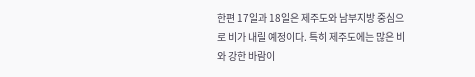한편 17일과 18일은 제주도와 남부지방 중심으로 비가 내릴 예정이다. 특히 제주도에는 많은 비와 강한 바람이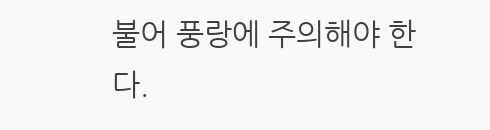불어 풍랑에 주의해야 한다.